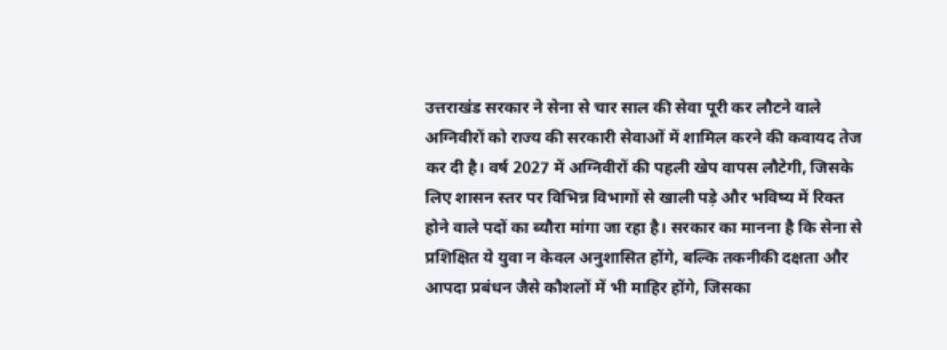उत्तराखंड सरकार ने सेना से चार साल की सेवा पूरी कर लौटने वाले अग्निवीरों को राज्य की सरकारी सेवाओं में शामिल करने की कवायद तेज कर दी है। वर्ष 2027 में अग्निवीरों की पहली खेप वापस लौटेगी, जिसके लिए शासन स्तर पर विभिन्न विभागों से खाली पड़े और भविष्य में रिक्त होने वाले पदों का ब्यौरा मांगा जा रहा है। सरकार का मानना है कि सेना से प्रशिक्षित ये युवा न केवल अनुशासित होंगे, बल्कि तकनीकी दक्षता और आपदा प्रबंधन जैसे कौशलों में भी माहिर होंगे, जिसका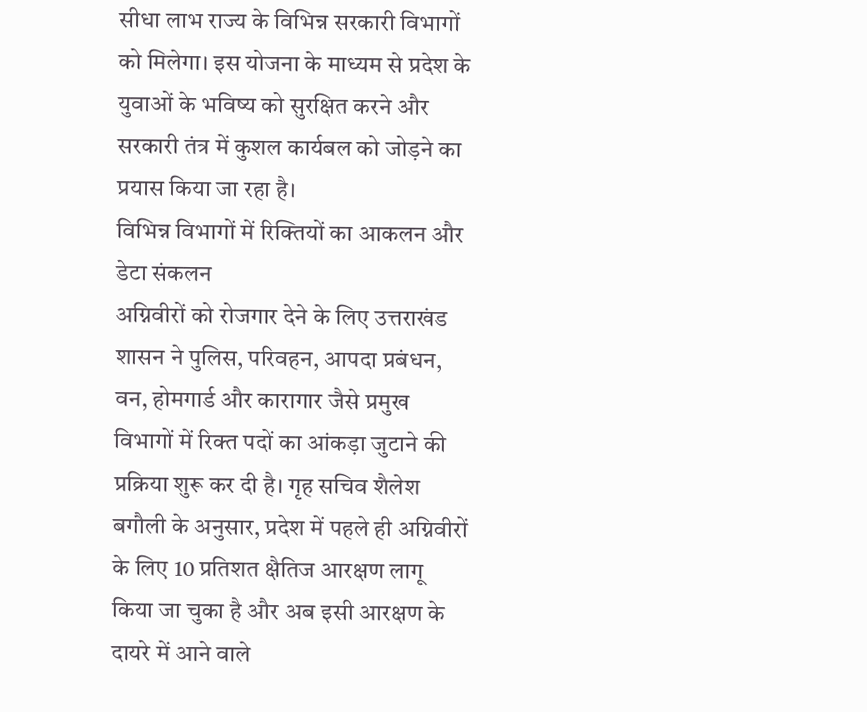सीधा लाभ राज्य के विभिन्न सरकारी विभागों को मिलेगा। इस योजना के माध्यम से प्रदेश के युवाओं के भविष्य को सुरक्षित करने और सरकारी तंत्र में कुशल कार्यबल को जोड़ने का प्रयास किया जा रहा है।
विभिन्न विभागों में रिक्तियों का आकलन और डेटा संकलन
अग्निवीरों को रोजगार देने के लिए उत्तराखंड शासन ने पुलिस, परिवहन, आपदा प्रबंधन, वन, होमगार्ड और कारागार जैसे प्रमुख विभागों में रिक्त पदों का आंकड़ा जुटाने की प्रक्रिया शुरू कर दी है। गृह सचिव शैलेश बगौली के अनुसार, प्रदेश में पहले ही अग्निवीरों के लिए 10 प्रतिशत क्षैतिज आरक्षण लागू किया जा चुका है और अब इसी आरक्षण के दायरे में आने वाले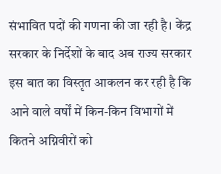संभावित पदों की गणना की जा रही है। केंद्र सरकार के निर्देशों के बाद अब राज्य सरकार इस बात का विस्तृत आकलन कर रही है कि आने वाले वर्षों में किन-किन विभागों में कितने अग्निवीरों को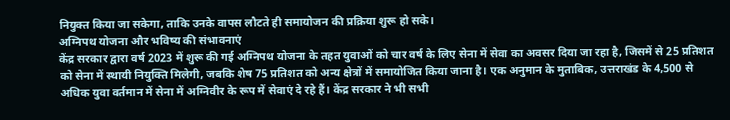नियुक्त किया जा सकेगा, ताकि उनके वापस लौटते ही समायोजन की प्रक्रिया शुरू हो सके।
अग्निपथ योजना और भविष्य की संभावनाएं
केंद्र सरकार द्वारा वर्ष 2023 में शुरू की गई अग्निपथ योजना के तहत युवाओं को चार वर्ष के लिए सेना में सेवा का अवसर दिया जा रहा है, जिसमें से 25 प्रतिशत को सेना में स्थायी नियुक्ति मिलेगी, जबकि शेष 75 प्रतिशत को अन्य क्षेत्रों में समायोजित किया जाना है। एक अनुमान के मुताबिक, उत्तराखंड के 4,500 से अधिक युवा वर्तमान में सेना में अग्निवीर के रूप में सेवाएं दे रहे हैं। केंद्र सरकार ने भी सभी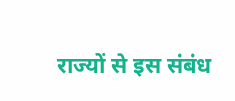राज्यों से इस संबंध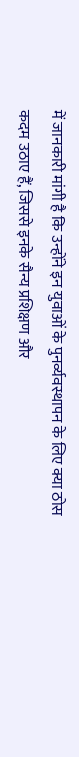में जानकारी मांगी है कि उन्होंने इन युवाओं के पुनर्व्यवस्थापन के लिए क्या ठोस कदम उठाए हैं, जिससे इनके सैन्य प्रशिक्षण और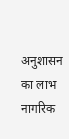अनुशासन का लाभ नागरिक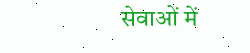सेवाओं में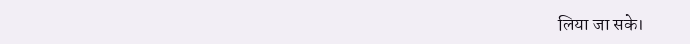लिया जा सके।